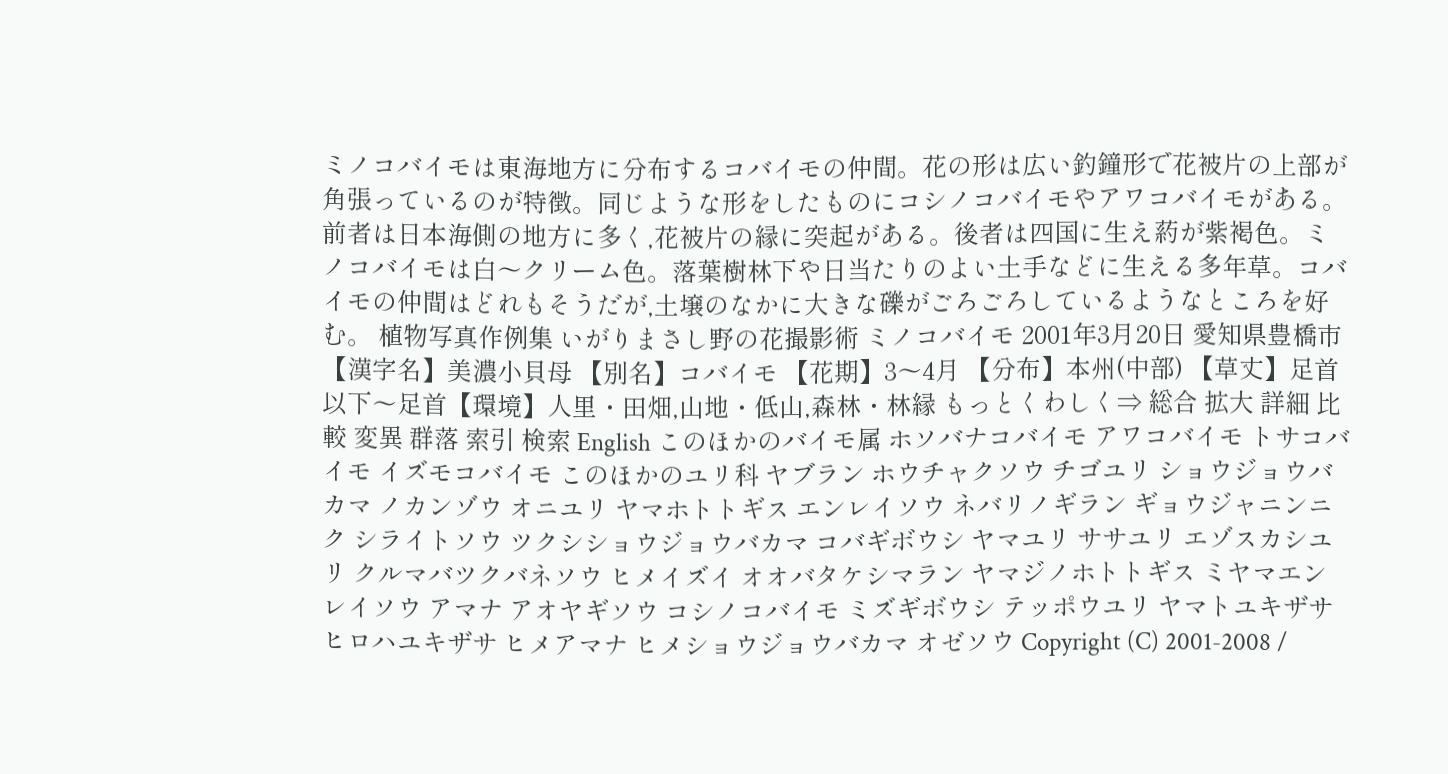ミノコバイモは東海地方に分布するコバイモの仲間。花の形は広い釣鐘形で花被片の上部が角張っているのが特徴。同じような形をしたものにコシノコバイモやアワコバイモがある。前者は日本海側の地方に多く,花被片の縁に突起がある。後者は四国に生え葯が紫褐色。ミノコバイモは白〜クリーム色。落葉樹林下や日当たりのよい土手などに生える多年草。コバイモの仲間はどれもそうだが,土壌のなかに大きな礫がごろごろしているようなところを好む。 植物写真作例集 いがりまさし野の花撮影術 ミノコバイモ 2001年3月20日 愛知県豊橋市 【漢字名】美濃小貝母 【別名】コバイモ 【花期】3〜4月 【分布】本州(中部) 【草丈】足首以下〜足首【環境】人里・田畑,山地・低山,森林・林縁 もっとくわしく⇒ 総合 拡大 詳細 比較 変異 群落 索引 検索 English このほかのバイモ属 ホソバナコバイモ アワコバイモ トサコバイモ イズモコバイモ このほかのユリ科 ヤブラン ホウチャクソウ チゴユリ ショウジョウバカマ ノカンゾウ オニユリ ヤマホトトギス エンレイソウ ネバリノギラン ギョウジャニンニク シライトソウ ツクシショウジョウバカマ コバギボウシ ヤマユリ ササユリ エゾスカシユリ クルマバツクバネソウ ヒメイズイ オオバタケシマラン ヤマジノホトトギス ミヤマエンレイソウ アマナ アオヤギソウ コシノコバイモ ミズギボウシ テッポウユリ ヤマトユキザサ ヒロハユキザサ ヒメアマナ ヒメショウジョウバカマ オゼソウ Copyright (C) 2001-2008 /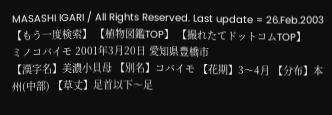MASASHI IGARI / All Rights Reserved. Last update = 26.Feb.2003 【もう一度検索】 【植物図鑑TOP】 【撮れたてドットコムTOP】
ミノコバイモ 2001年3月20日 愛知県豊橋市
【漢字名】美濃小貝母 【別名】コバイモ 【花期】3〜4月 【分布】本州(中部) 【草丈】足首以下〜足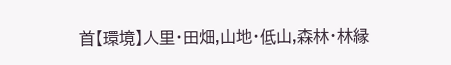首【環境】人里・田畑,山地・低山,森林・林縁